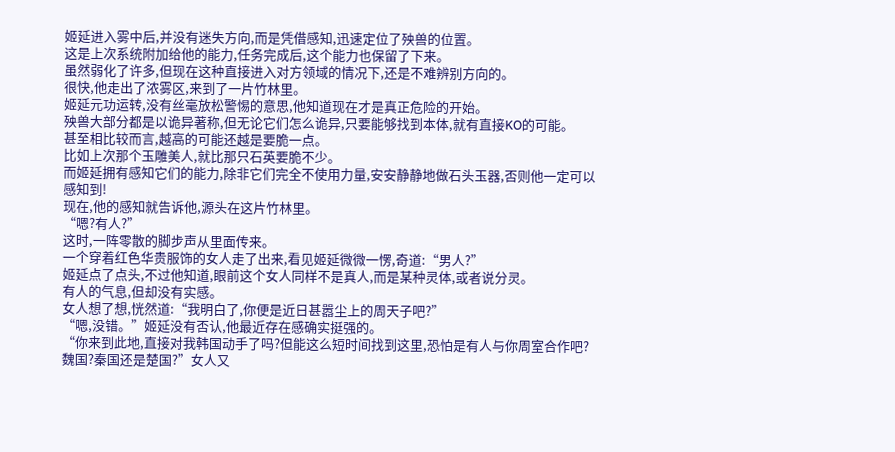姬延进入雾中后,并没有迷失方向,而是凭借感知,迅速定位了殃兽的位置。
这是上次系统附加给他的能力,任务完成后,这个能力也保留了下来。
虽然弱化了许多,但现在这种直接进入对方领域的情况下,还是不难辨别方向的。
很快,他走出了浓雾区,来到了一片竹林里。
姬延元功运转,没有丝毫放松警惕的意思,他知道现在才是真正危险的开始。
殃兽大部分都是以诡异著称,但无论它们怎么诡异,只要能够找到本体,就有直接KO的可能。
甚至相比较而言,越高的可能还越是要脆一点。
比如上次那个玉雕美人,就比那只石英要脆不少。
而姬延拥有感知它们的能力,除非它们完全不使用力量,安安静静地做石头玉器,否则他一定可以感知到!
现在,他的感知就告诉他,源头在这片竹林里。
“嗯?有人?”
这时,一阵零散的脚步声从里面传来。
一个穿着红色华贵服饰的女人走了出来,看见姬延微微一愣,奇道:“男人?”
姬延点了点头,不过他知道,眼前这个女人同样不是真人,而是某种灵体,或者说分灵。
有人的气息,但却没有实感。
女人想了想,恍然道:“我明白了,你便是近日甚嚣尘上的周天子吧?”
“嗯,没错。”姬延没有否认,他最近存在感确实挺强的。
“你来到此地,直接对我韩国动手了吗?但能这么短时间找到这里,恐怕是有人与你周室合作吧?魏国?秦国还是楚国?”女人又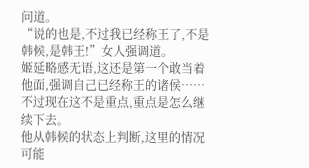问道。
“说的也是,不过我已经称王了,不是韩候,是韩王!”女人强调道。
姬延略感无语,这还是第一个敢当着他面,强调自己已经称王的诸侯……不过现在这不是重点,重点是怎么继续下去。
他从韩候的状态上判断,这里的情况可能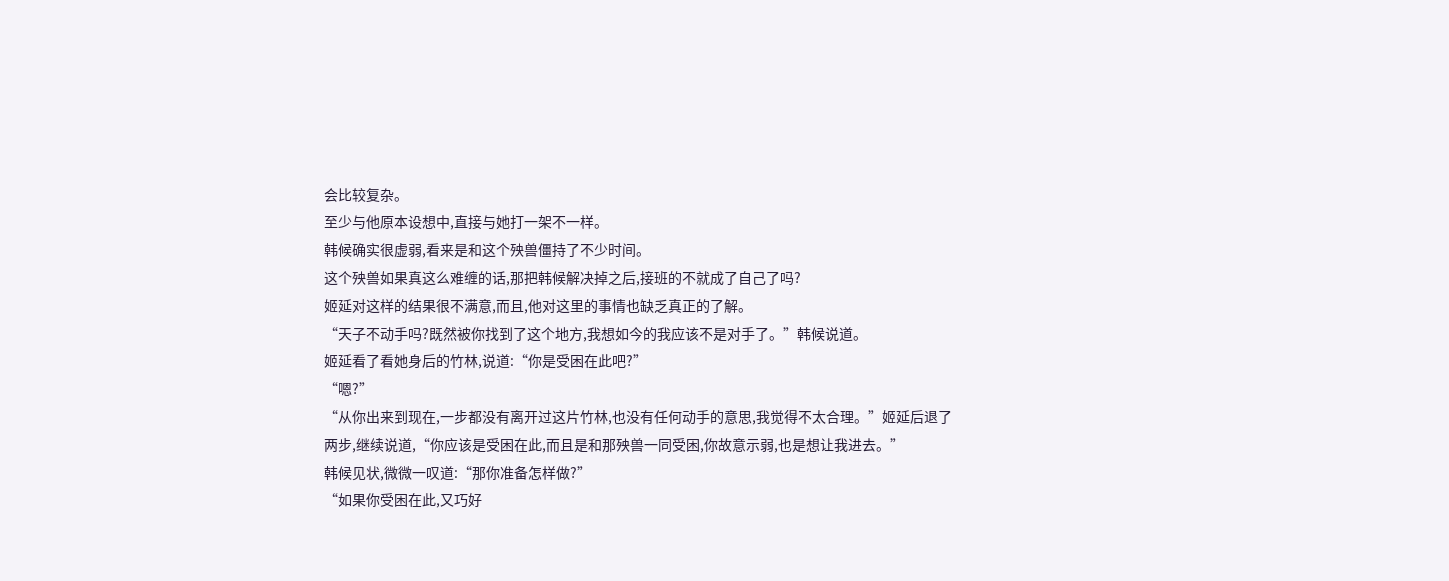会比较复杂。
至少与他原本设想中,直接与她打一架不一样。
韩候确实很虚弱,看来是和这个殃兽僵持了不少时间。
这个殃兽如果真这么难缠的话,那把韩候解决掉之后,接班的不就成了自己了吗?
姬延对这样的结果很不满意,而且,他对这里的事情也缺乏真正的了解。
“天子不动手吗?既然被你找到了这个地方,我想如今的我应该不是对手了。”韩候说道。
姬延看了看她身后的竹林,说道:“你是受困在此吧?”
“嗯?”
“从你出来到现在,一步都没有离开过这片竹林,也没有任何动手的意思,我觉得不太合理。”姬延后退了两步,继续说道,“你应该是受困在此,而且是和那殃兽一同受困,你故意示弱,也是想让我进去。”
韩候见状,微微一叹道:“那你准备怎样做?”
“如果你受困在此,又巧好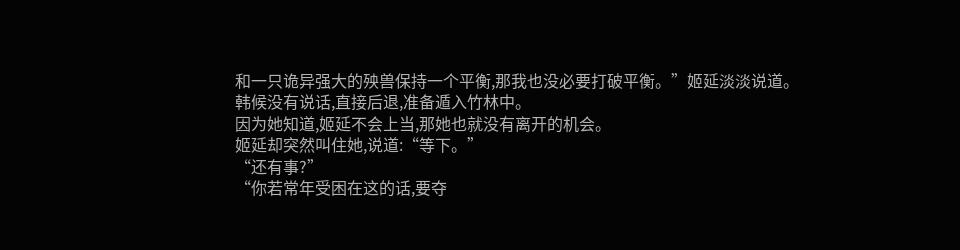和一只诡异强大的殃兽保持一个平衡,那我也没必要打破平衡。”姬延淡淡说道。
韩候没有说话,直接后退,准备遁入竹林中。
因为她知道,姬延不会上当,那她也就没有离开的机会。
姬延却突然叫住她,说道:“等下。”
“还有事?”
“你若常年受困在这的话,要夺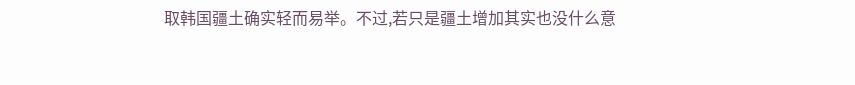取韩国疆土确实轻而易举。不过,若只是疆土增加其实也没什么意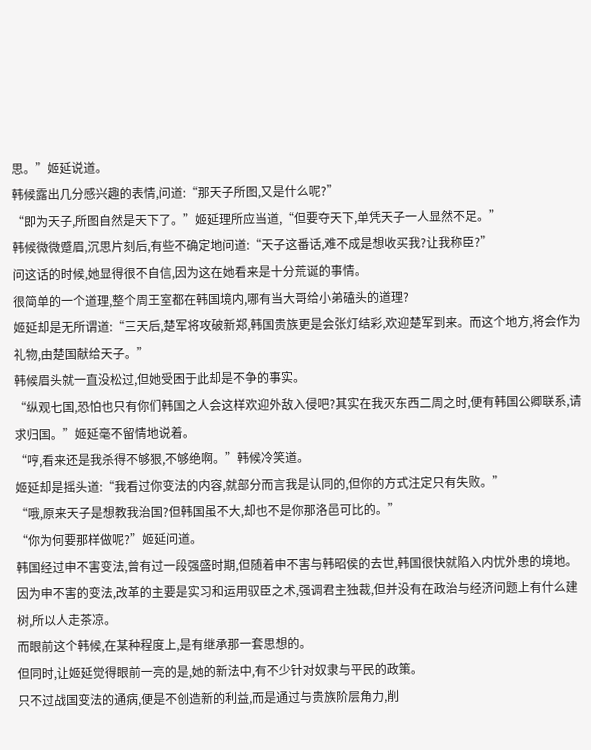思。”姬延说道。
韩候露出几分感兴趣的表情,问道:“那天子所图,又是什么呢?”
“即为天子,所图自然是天下了。”姬延理所应当道,“但要夺天下,单凭天子一人显然不足。”
韩候微微蹙眉,沉思片刻后,有些不确定地问道:“天子这番话,难不成是想收买我?让我称臣?”
问这话的时候,她显得很不自信,因为这在她看来是十分荒诞的事情。
很简单的一个道理,整个周王室都在韩国境内,哪有当大哥给小弟磕头的道理?
姬延却是无所谓道:“三天后,楚军将攻破新郑,韩国贵族更是会张灯结彩,欢迎楚军到来。而这个地方,将会作为礼物,由楚国献给天子。”
韩候眉头就一直没松过,但她受困于此却是不争的事实。
“纵观七国,恐怕也只有你们韩国之人会这样欢迎外敌入侵吧?其实在我灭东西二周之时,便有韩国公卿联系,请求归国。”姬延毫不留情地说着。
“哼,看来还是我杀得不够狠,不够绝啊。”韩候冷笑道。
姬延却是摇头道:“我看过你变法的内容,就部分而言我是认同的,但你的方式注定只有失败。”
“哦,原来天子是想教我治国?但韩国虽不大,却也不是你那洛邑可比的。”
“你为何要那样做呢?”姬延问道。
韩国经过申不害变法,曾有过一段强盛时期,但随着申不害与韩昭侯的去世,韩国很快就陷入内忧外患的境地。
因为申不害的变法,改革的主要是实习和运用驭臣之术,强调君主独裁,但并没有在政治与经济问题上有什么建树,所以人走茶凉。
而眼前这个韩候,在某种程度上,是有继承那一套思想的。
但同时,让姬延觉得眼前一亮的是,她的新法中,有不少针对奴隶与平民的政策。
只不过战国变法的通病,便是不创造新的利益,而是通过与贵族阶层角力,削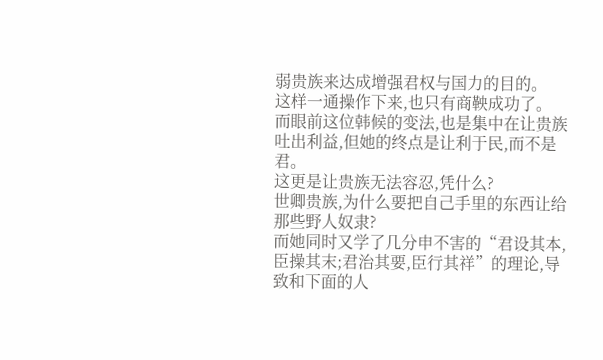弱贵族来达成增强君权与国力的目的。
这样一通操作下来,也只有商鞅成功了。
而眼前这位韩候的变法,也是集中在让贵族吐出利益,但她的终点是让利于民,而不是君。
这更是让贵族无法容忍,凭什么?
世卿贵族,为什么要把自己手里的东西让给那些野人奴隶?
而她同时又学了几分申不害的“君设其本,臣操其末;君治其要,臣行其祥”的理论,导致和下面的人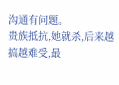沟通有问题。
贵族抵抗,她就杀,后来越搞越难受,最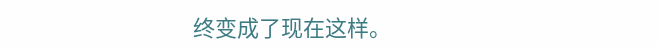终变成了现在这样。